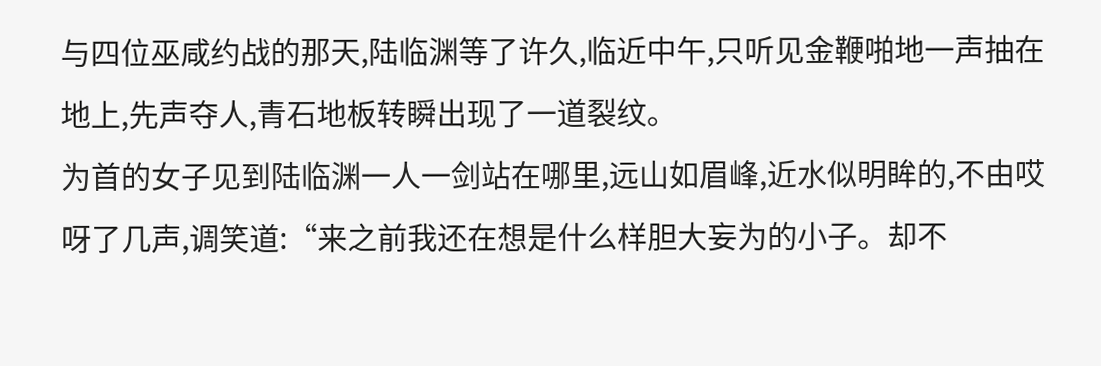与四位巫咸约战的那天,陆临渊等了许久,临近中午,只听见金鞭啪地一声抽在地上,先声夺人,青石地板转瞬出现了一道裂纹。
为首的女子见到陆临渊一人一剑站在哪里,远山如眉峰,近水似明眸的,不由哎呀了几声,调笑道:“来之前我还在想是什么样胆大妄为的小子。却不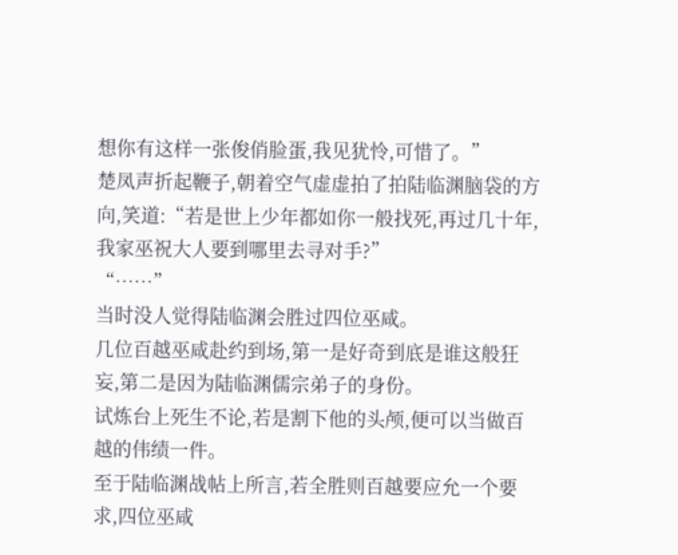想你有这样一张俊俏脸蛋,我见犹怜,可惜了。”
楚凤声折起鞭子,朝着空气虚虚拍了拍陆临渊脑袋的方向,笑道:“若是世上少年都如你一般找死,再过几十年,我家巫祝大人要到哪里去寻对手?”
“……”
当时没人觉得陆临渊会胜过四位巫咸。
几位百越巫咸赴约到场,第一是好奇到底是谁这般狂妄,第二是因为陆临渊儒宗弟子的身份。
试炼台上死生不论,若是割下他的头颅,便可以当做百越的伟绩一件。
至于陆临渊战帖上所言,若全胜则百越要应允一个要求,四位巫咸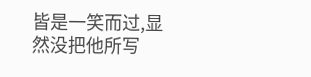皆是一笑而过,显然没把他所写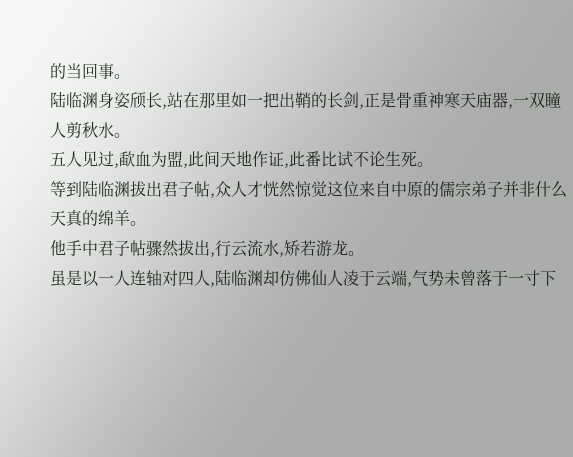的当回事。
陆临渊身姿颀长,站在那里如一把出鞘的长剑,正是骨重神寒天庙器,一双瞳人剪秋水。
五人见过,歃血为盟,此间天地作证,此番比试不论生死。
等到陆临渊拔出君子帖,众人才恍然惊觉这位来自中原的儒宗弟子并非什么天真的绵羊。
他手中君子帖骤然拔出,行云流水,矫若游龙。
虽是以一人连轴对四人,陆临渊却仿佛仙人凌于云端,气势未曾落于一寸下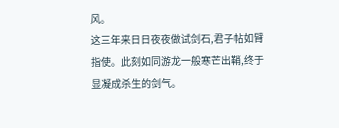风。
这三年来日日夜夜做试剑石,君子帖如臂指使。此刻如同游龙一般寒芒出鞘,终于显凝成杀生的剑气。